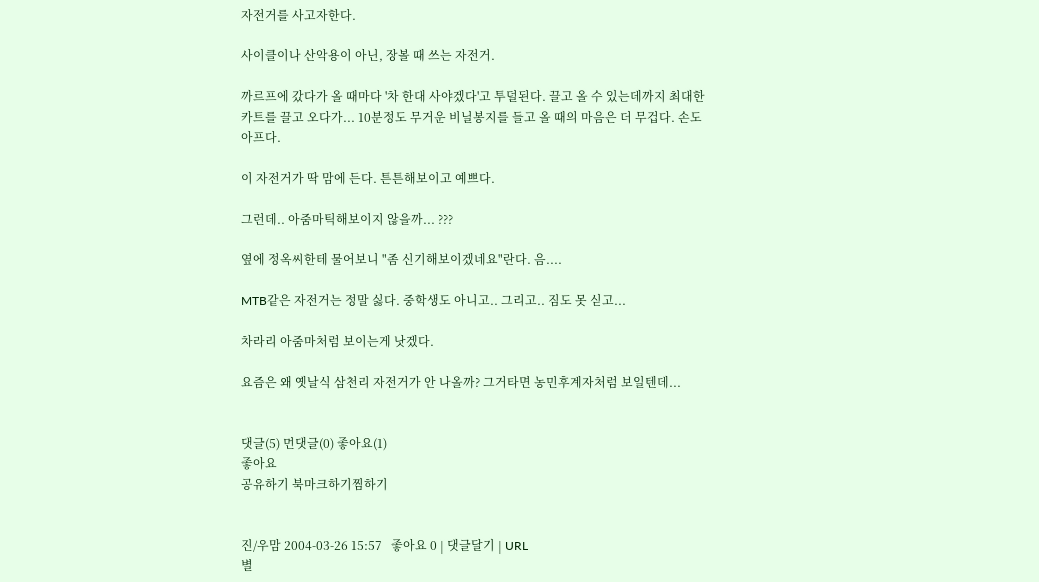자전거를 사고자한다.

사이클이나 산악용이 아닌, 장볼 때 쓰는 자전거.

까르프에 갔다가 올 때마다 '차 한대 사야겠다'고 투덜된다. 끌고 올 수 있는데까지 최대한 카트를 끌고 오다가... 10분정도 무거운 비닐봉지를 들고 올 때의 마음은 더 무겁다. 손도 아프다.

이 자전거가 딱 맘에 든다. 튼튼해보이고 예쁘다.

그런데.. 아줌마틱해보이지 않을까... ???

옆에 정옥씨한테 물어보니 "좀 신기해보이겠네요"란다. 음....

MTB같은 자전거는 정말 싫다. 중학생도 아니고.. 그리고.. 짐도 못 싣고...

차라리 아줌마처럼 보이는게 낫겠다.

요즘은 왜 옛날식 삼천리 자전거가 안 나올까? 그거타면 농민후계자처럼 보일텐데...


댓글(5) 먼댓글(0) 좋아요(1)
좋아요
공유하기 북마크하기찜하기


진/우맘 2004-03-26 15:57   좋아요 0 | 댓글달기 | URL
별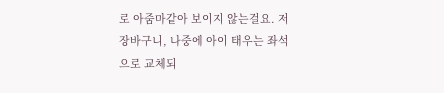로 아줌마같아 보이지 않는걸요. 저 장바구니, 나중에 아이 태우는 좌석으로 교체되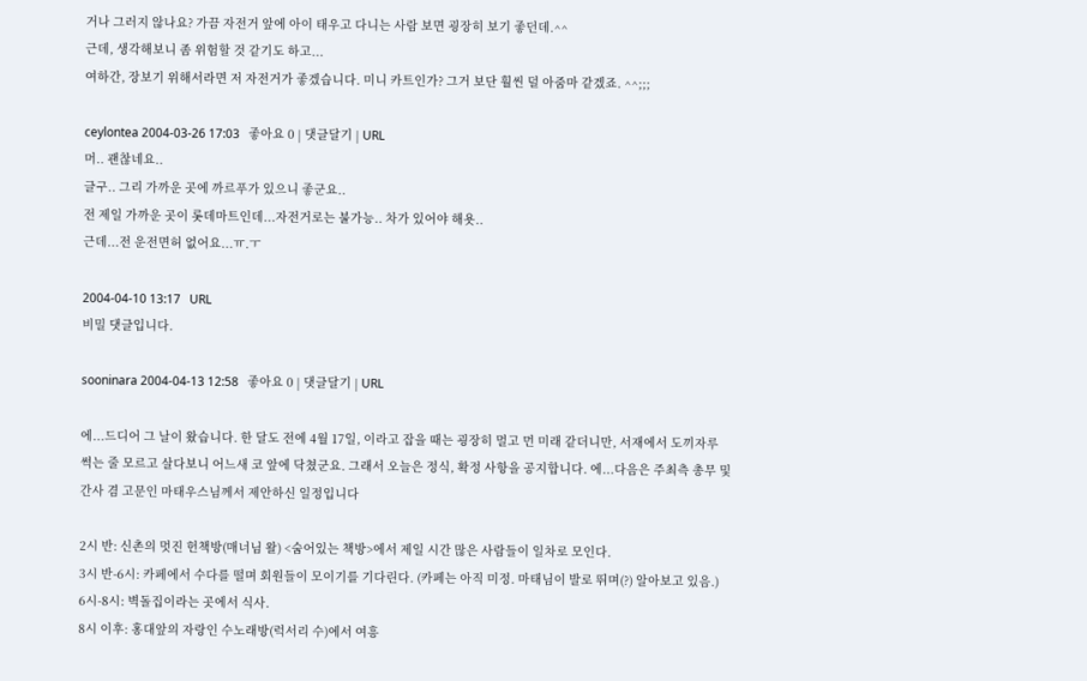거나 그러지 않나요? 가끔 자전거 앞에 아이 태우고 다니는 사람 보면 굉장히 보기 좋던데.^^
근데, 생각해보니 좀 위험할 것 같기도 하고...
여하간, 장보기 위해서라면 저 자전거가 좋겠습니다. 미니 카트인가? 그거 보단 훨씬 덜 아줌마 같겠죠. ^^;;;

ceylontea 2004-03-26 17:03   좋아요 0 | 댓글달기 | URL
머.. 괜찮네요..
글구.. 그리 가까운 곳에 까르푸가 있으니 좋군요..
전 제일 가까운 곳이 롯데마트인데...자전거로는 불가능.. 차가 있어야 해욧..
근데...전 운전면허 없어요...ㅠ.ㅜ

2004-04-10 13:17   URL
비밀 댓글입니다.

sooninara 2004-04-13 12:58   좋아요 0 | 댓글달기 | URL

에...드디어 그 날이 왔습니다. 한 달도 전에 4월 17일, 이라고 잡을 때는 굉장히 멀고 먼 미래 같더니만, 서재에서 도끼자루 썩는 줄 모르고 살다보니 어느새 코 앞에 닥쳤군요. 그래서 오늘은 정식, 확정 사항을 공지합니다. 에...다음은 주최측 총무 및 간사 겸 고문인 마태우스님께서 제안하신 일정입니다

2시 반: 신촌의 멋진 헌책방(매너님 왈) <숨어있는 책방>에서 제일 시간 많은 사람들이 일차로 모인다.
3시 반-6시: 카페에서 수다를 떨며 회원들이 모이기를 기다린다. (카페는 아직 미정. 마태님이 발로 뛰며(?) 알아보고 있음.)
6시-8시: 벽돌집이라는 곳에서 식사.
8시 이후: 홍대앞의 자랑인 수노래방(럭서리 수)에서 여흥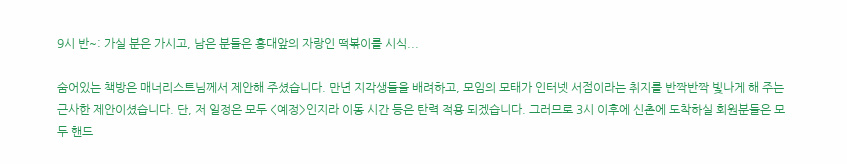9시 반~: 가실 분은 가시고, 남은 분들은 홍대앞의 자랑인 떡볶이를 시식...

숨어있는 책방은 매너리스트님께서 제안해 주셨습니다. 만년 지각생들을 배려하고, 모임의 모태가 인터넷 서점이라는 취지를 반짝반짝 빛나게 해 주는 근사한 제안이셨습니다. 단, 저 일정은 모두 <예정>인지라 이동 시간 등은 탄력 적용 되겠습니다. 그러므로 3시 이후에 신촌에 도착하실 회원분들은 모두 핸드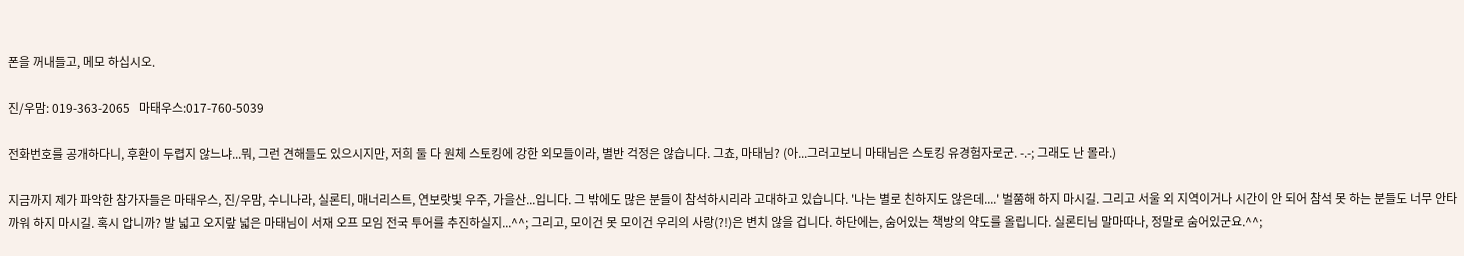폰을 꺼내들고, 메모 하십시오.

진/우맘: 019-363-2065   마태우스:017-760-5039

전화번호를 공개하다니, 후환이 두렵지 않느냐...뭐, 그런 견해들도 있으시지만, 저희 둘 다 원체 스토킹에 강한 외모들이라, 별반 걱정은 않습니다. 그쵸, 마태님? (아...그러고보니 마태님은 스토킹 유경험자로군. -.-; 그래도 난 몰라.)

지금까지 제가 파악한 참가자들은 마태우스, 진/우맘, 수니나라, 실론티, 매너리스트, 연보랏빛 우주, 가을산...입니다. 그 밖에도 많은 분들이 참석하시리라 고대하고 있습니다. '나는 별로 친하지도 않은데....' 벌쭘해 하지 마시길. 그리고 서울 외 지역이거나 시간이 안 되어 참석 못 하는 분들도 너무 안타까워 하지 마시길. 혹시 압니까? 발 넓고 오지랖 넓은 마태님이 서재 오프 모임 전국 투어를 추진하실지...^^; 그리고, 모이건 못 모이건 우리의 사랑(?!)은 변치 않을 겁니다. 하단에는, 숨어있는 책방의 약도를 올립니다. 실론티님 말마따나, 정말로 숨어있군요.^^;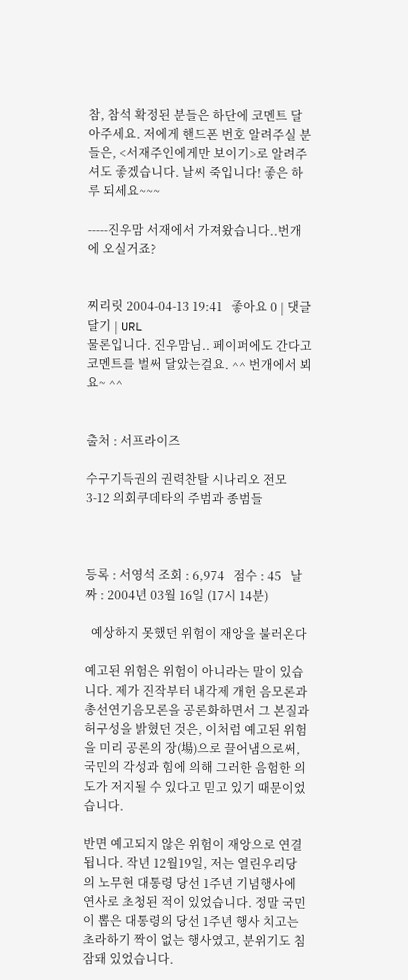참, 참석 확정된 분들은 하단에 코멘트 달아주세요. 저에게 핸드폰 번호 알려주실 분들은, <서재주인에게만 보이기>로 알려주셔도 좋겠습니다. 날씨 죽입니다! 좋은 하루 되세요~~~

-----진우맘 서재에서 가져왔습니다..번개에 오실거죠?


찌리릿 2004-04-13 19:41   좋아요 0 | 댓글달기 | URL
물론입니다. 진우맘님.. 페이퍼에도 간다고 코멘트를 벌써 달았는걸요. ^^ 번개에서 뵈요~ ^^


출처 : 서프라이즈

수구기득권의 권력찬탈 시나리오 전모
3-12 의회쿠데타의 주범과 종범들



등록 : 서영석 조회 : 6,974   점수 : 45   날짜 : 2004년 03월 16일 (17시 14분)

  예상하지 못했던 위험이 재앙을 불러온다

예고된 위험은 위험이 아니라는 말이 있습니다. 제가 진작부터 내각제 개헌 음모론과 총선연기음모론을 공론화하면서 그 본질과 허구성을 밝혔던 것은, 이처럼 예고된 위험을 미리 공론의 장(場)으로 끌어냄으로써, 국민의 각성과 힘에 의해 그러한 음험한 의도가 저지될 수 있다고 믿고 있기 때문이었습니다.

반면 예고되지 않은 위험이 재앙으로 연결됩니다. 작년 12월19일, 저는 열린우리당의 노무현 대통령 당선 1주년 기념행사에 연사로 초청된 적이 있었습니다. 정말 국민이 뽑은 대통령의 당선 1주년 행사 치고는 초라하기 짝이 없는 행사였고, 분위기도 침잠돼 있었습니다.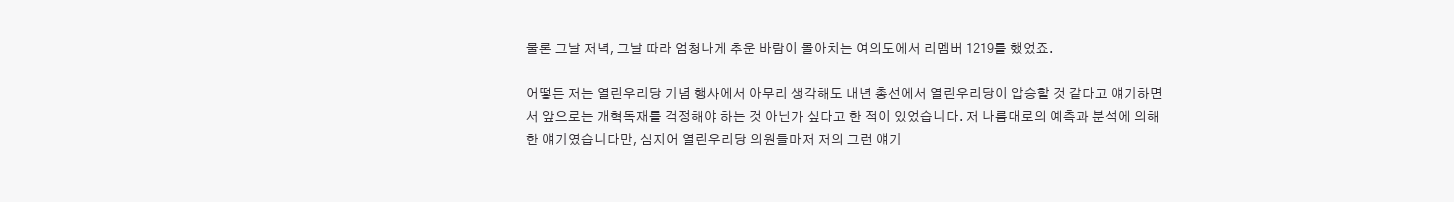물론 그날 저녁, 그날 따라 엄청나게 추운 바람이 몰아치는 여의도에서 리멤버 1219를 했었죠.

어떻든 저는 열린우리당 기념 행사에서 아무리 생각해도 내년 총선에서 열린우리당이 압승할 것 같다고 얘기하면서 앞으로는 개혁독재를 걱정해야 하는 것 아닌가 싶다고 한 적이 있었습니다. 저 나름대로의 예측과 분석에 의해 한 얘기였습니다만, 심지어 열린우리당 의원들마저 저의 그런 얘기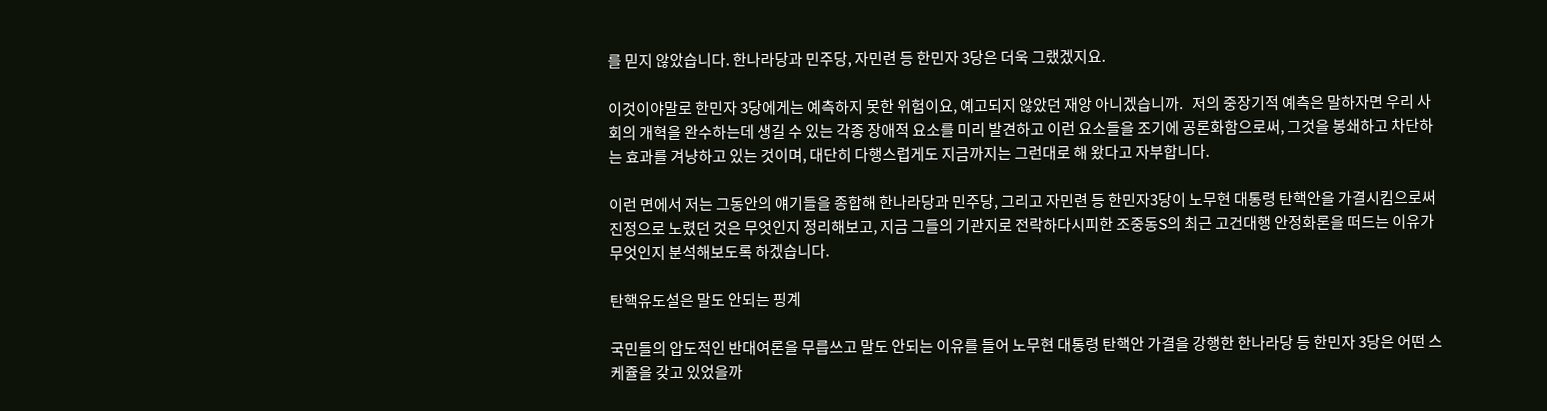를 믿지 않았습니다. 한나라당과 민주당, 자민련 등 한민자 3당은 더욱 그랬겠지요.

이것이야말로 한민자 3당에게는 예측하지 못한 위험이요, 예고되지 않았던 재앙 아니겠습니까.   저의 중장기적 예측은 말하자면 우리 사회의 개혁을 완수하는데 생길 수 있는 각종 장애적 요소를 미리 발견하고 이런 요소들을 조기에 공론화함으로써, 그것을 봉쇄하고 차단하는 효과를 겨냥하고 있는 것이며, 대단히 다행스럽게도 지금까지는 그런대로 해 왔다고 자부합니다.

이런 면에서 저는 그동안의 얘기들을 종합해 한나라당과 민주당, 그리고 자민련 등 한민자3당이 노무현 대통령 탄핵안을 가결시킴으로써 진정으로 노렸던 것은 무엇인지 정리해보고, 지금 그들의 기관지로 전락하다시피한 조중동S의 최근 고건대행 안정화론을 떠드는 이유가 무엇인지 분석해보도록 하겠습니다.

탄핵유도설은 말도 안되는 핑계

국민들의 압도적인 반대여론을 무릅쓰고 말도 안되는 이유를 들어 노무현 대통령 탄핵안 가결을 강행한 한나라당 등 한민자 3당은 어떤 스케쥴을 갖고 있었을까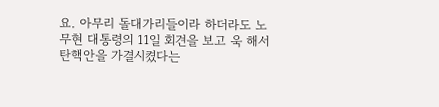요. 아무리 돌대가리들이라 하더라도 노무현 대통령의 11일 회견을 보고 욱 해서 탄핵안을 가결시켰다는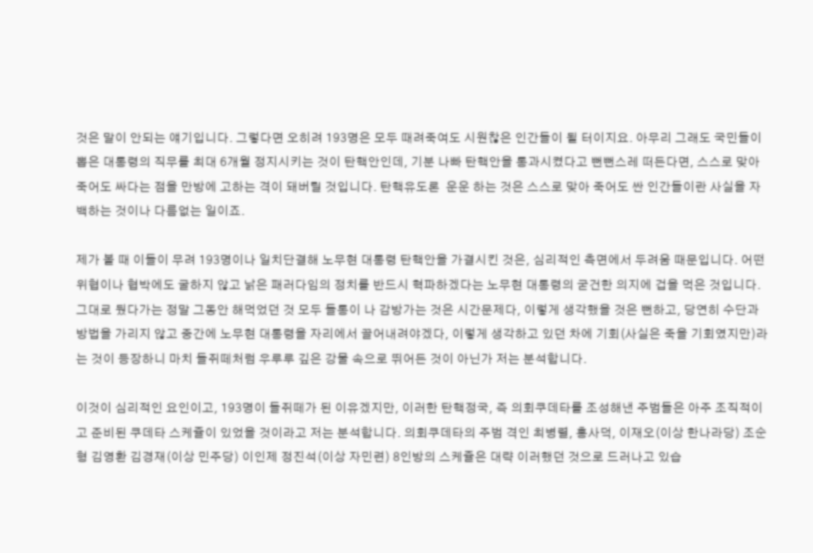것은 말이 안되는 얘기입니다. 그렇다면 오히려 193명은 모두 때려죽여도 시원찮은 인간들이 될 터이지요. 아무리 그래도 국민들이 뽑은 대통령의 직무를 최대 6개월 정지시키는 것이 탄핵안인데, 기분 나빠 탄핵안을 통과시켰다고 뻔뻔스레 떠든다면, 스스로 맞아죽어도 싸다는 점을 만방에 고하는 격이 돼버릴 것입니다. 탄핵유도론  운운 하는 것은 스스로 맞아 죽어도 싼 인간들이란 사실을 자백하는 것이나 다름없는 일이죠.

제가 볼 때 이들이 무려 193명이나 일치단결해 노무현 대통령 탄핵안을 가결시킨 것은, 심리적인 측면에서 두려움 때문입니다. 어떤 위협이나 협박에도 굴하지 않고 낡은 패러다임의 정치를 반드시 혁파하겠다는 노무현 대통령의 굳건한 의지에 겁을 먹은 것입니다. 그대로 뒀다가는 정말 그동안 해먹었던 것 모두 들통이 나 감방가는 것은 시간문제다, 이렇게 생각했을 것은 뻔하고, 당연히 수단과 방법을 가리지 않고 중간에 노무현 대통령을 자리에서 끌어내려야겠다, 이렇게 생각하고 있던 차에 기회(사실은 죽을 기회였지만)라는 것이 등장하니 마치 들쥐떼처럼 우루루 깊은 강물 속으로 뛰어든 것이 아닌가 저는 분석합니다.

이것이 심리적인 요인이고, 193명이 들쥐떼가 된 이유겠지만, 이러한 탄핵정국, 즉 의회쿠데타를 조성해낸 주범들은 아주 조직적이고 준비된 쿠데타 스케쥴이 있었을 것이라고 저는 분석합니다. 의회쿠데타의 주범 격인 최병렬, 홍사덕, 이재오(이상 한나라당) 조순형 김영환 김경재(이상 민주당) 이인제 정진석(이상 자민련) 8인방의 스케쥴은 대략 이러했던 것으로 드러나고 있습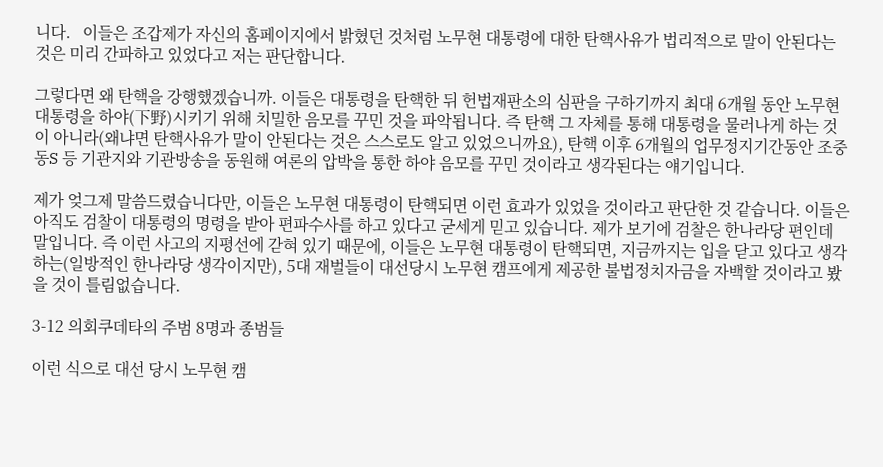니다.   이들은 조갑제가 자신의 홈페이지에서 밝혔던 것처럼 노무현 대통령에 대한 탄핵사유가 법리적으로 말이 안된다는 것은 미리 간파하고 있었다고 저는 판단합니다.

그렇다면 왜 탄핵을 강행했겠습니까. 이들은 대통령을 탄핵한 뒤 헌법재판소의 심판을 구하기까지 최대 6개월 동안 노무현 대통령을 하야(下野)시키기 위해 치밀한 음모를 꾸민 것을 파악됩니다. 즉 탄핵 그 자체를 통해 대통령을 물러나게 하는 것이 아니라(왜냐면 탄핵사유가 말이 안된다는 것은 스스로도 알고 있었으니까요), 탄핵 이후 6개월의 업무정지기간동안 조중동S 등 기관지와 기관방송을 동원해 여론의 압박을 통한 하야 음모를 꾸민 것이라고 생각된다는 얘기입니다.

제가 엊그제 말씀드렸습니다만, 이들은 노무현 대통령이 탄핵되면 이런 효과가 있었을 것이라고 판단한 것 같습니다. 이들은 아직도 검찰이 대통령의 명령을 받아 편파수사를 하고 있다고 굳세게 믿고 있습니다. 제가 보기에 검찰은 한나라당 편인데 말입니다. 즉 이런 사고의 지평선에 갇혀 있기 때문에, 이들은 노무현 대통령이 탄핵되면, 지금까지는 입을 닫고 있다고 생각하는(일방적인 한나라당 생각이지만), 5대 재벌들이 대선당시 노무현 캠프에게 제공한 불법정치자금을 자백할 것이라고 봤을 것이 틀림없습니다.

3-12 의회쿠데타의 주범 8명과 종범들

이런 식으로 대선 당시 노무현 캠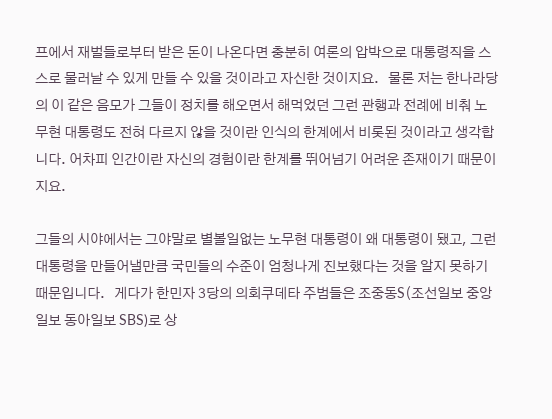프에서 재벌들로부터 받은 돈이 나온다면 충분히 여론의 압박으로 대통령직을 스스로 물러날 수 있게 만들 수 있을 것이라고 자신한 것이지요.   물론 저는 한나라당의 이 같은 음모가 그들이 정치를 해오면서 해먹었던 그런 관행과 전례에 비춰 노무현 대통령도 전혀 다르지 않을 것이란 인식의 한계에서 비롯된 것이라고 생각합니다. 어차피 인간이란 자신의 경험이란 한계를 뛰어넘기 어려운 존재이기 때문이지요.

그들의 시야에서는 그야말로 별볼일없는 노무현 대통령이 왜 대통령이 됐고, 그런 대통령을 만들어낼만큼 국민들의 수준이 엄청나게 진보했다는 것을 알지 못하기 때문입니다.   게다가 한민자 3당의 의회쿠데타 주범들은 조중동S(조선일보 중앙일보 동아일보 SBS)로 상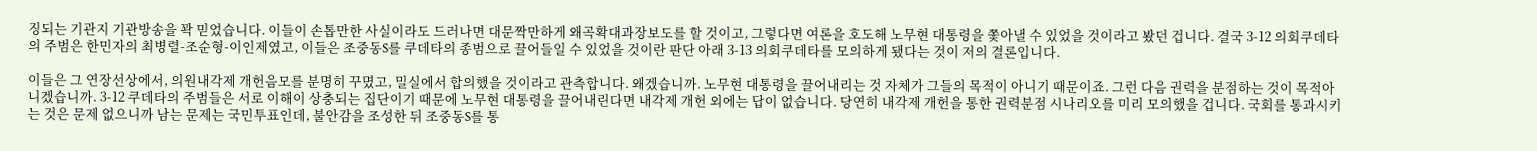징되는 기관지 기관방송을 꽉 믿었습니다. 이들이 손톱만한 사실이라도 드러나면 대문짝만하게 왜곡확대과장보도를 할 것이고, 그렇다면 여론을 호도해 노무현 대통령을 쫓아낼 수 있었을 것이라고 봤던 겁니다. 결국 3-12 의회쿠데타의 주범은 한민자의 최병렬-조순형-이인제였고, 이들은 조중동S를 쿠데타의 종범으로 끌어들일 수 있었을 것이란 판단 아래 3-13 의회쿠데타를 모의하게 됐다는 것이 저의 결론입니다.

이들은 그 연장선상에서, 의원내각제 개헌음모를 분명히 꾸몄고, 밀실에서 합의했을 것이라고 관측합니다. 왜겠습니까. 노무현 대통령을 끌어내리는 것 자체가 그들의 목적이 아니기 때문이죠. 그런 다음 권력을 분점하는 것이 목적아니겠습니까. 3-12 쿠데타의 주범들은 서로 이해이 상충되는 집단이기 때문에 노무현 대통령을 끌어내린다면 내각제 개헌 외에는 답이 없습니다. 당연히 내각제 개헌을 통한 권력분점 시나리오를 미리 모의했을 겁니다. 국회를 통과시키는 것은 문제 없으니까 남는 문제는 국민투표인데, 불안감을 조성한 뒤 조중동S를 통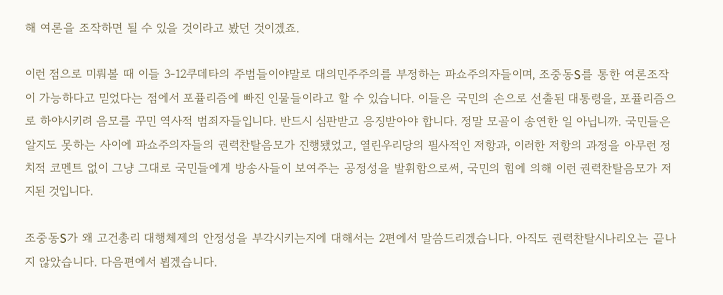해 여론을 조작하면 될 수 있을 것이라고 봤던 것이겠죠.

이런 점으로 미뤄볼 때 이들 3-12쿠데타의 주범들이야말로 대의민주주의를 부정하는 파쇼주의자들이며, 조중동S를 통한 여론조작이 가능하다고 믿었다는 점에서 포퓰리즘에 빠진 인물들이라고 할 수 있습니다. 이들은 국민의 손으로 선출된 대통령을, 포퓰리즘으로 하야시키려 음모를 꾸민 역사적 범죄자들입니다. 반드시 심판받고 응징받아야 합니다. 정말 모골이 송연한 일 아닙니까. 국민들은 알지도 못하는 사이에 파쇼주의자들의 권력찬탈음모가 진행됐었고, 열린우리당의 필사적인 저항과, 이러한 저항의 과정을 아무런 정치적 코멘트 없이 그냥 그대로 국민들에게 방송사들이 보여주는 공정성을 발휘함으로써, 국민의 힘에 의해 이런 권력찬탈음모가 저지된 것입니다.

조중동S가 왜 고건총리 대행체제의 안정성을 부각시키는지에 대해서는 2편에서 말씀드리겠습니다. 아직도 권력찬탈시나리오는 끝나지 않았습니다. 다음편에서 뵙겠습니다.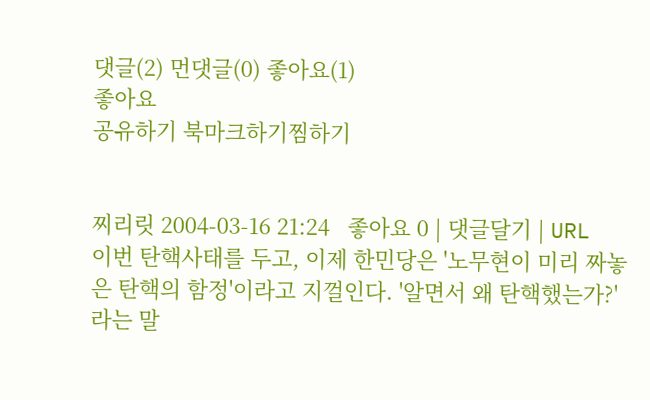댓글(2) 먼댓글(0) 좋아요(1)
좋아요
공유하기 북마크하기찜하기


찌리릿 2004-03-16 21:24   좋아요 0 | 댓글달기 | URL
이번 탄핵사태를 두고, 이제 한민당은 '노무현이 미리 짜놓은 탄핵의 함정'이라고 지껄인다. '알면서 왜 탄핵했는가?'라는 말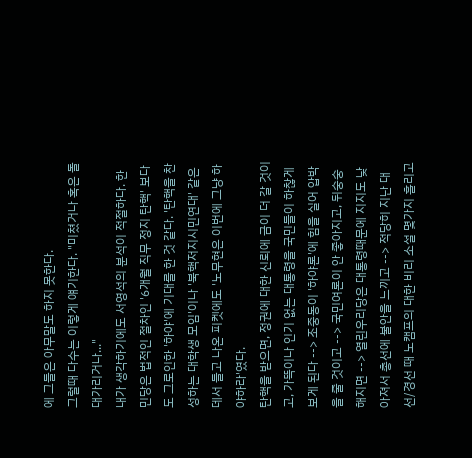에 그들은 아무말도 하지 못한다.
그럴때 다수는 이렇게 얘기한다. "미쳤거나 혹은 돌대가리거나..."
내가 생각하기에도 서영석의 분석이 적절하다. 한민당은 법적인 절차인 '6개월 직무 정지 탄핵' 보다도 그로인한 '하야'에 기대를 한 것 같다. '탄핵을 찬성하는 대학생 모임'이나 '북핵저지시민연대' 같은 데서 들고 나온 피켓에도 '노무현은 이번에 그냥 하야하라'였다.
탄핵을 받으면, 정권에 대한 신뢰에 금이 더 갈 것이고, 가뜩이나 인기 없는 대통령을 국민들이 하찮게 보게 된다 --> 조중동이 '하야론'에 힘을 실어 압박을 줄 것이고 --> 국민여론이 안 좋아지고, 뒤숭숭해지면 --> 열린우리당은 대통령때문에 지지도 낮아져서 총선에 불안을 느끼고 --> 적당히 지난 대선/경선 때 노캠프의 대한 비리 소설 몇가지 흘리고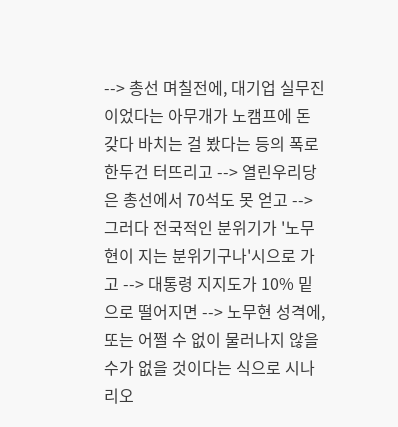--> 총선 며칠전에, 대기업 실무진이었다는 아무개가 노캠프에 돈 갖다 바치는 걸 봤다는 등의 폭로 한두건 터뜨리고 --> 열린우리당은 총선에서 70석도 못 얻고 --> 그러다 전국적인 분위기가 '노무현이 지는 분위기구나'시으로 가고 --> 대통령 지지도가 10% 밑으로 떨어지면 --> 노무현 성격에, 또는 어쩔 수 없이 물러나지 않을 수가 없을 것이다는 식으로 시나리오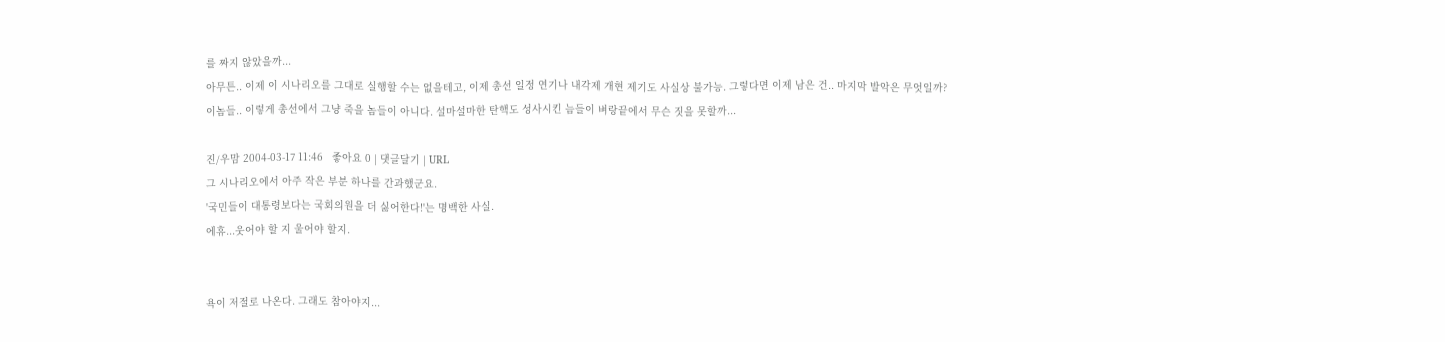를 짜지 않았을까...
아무튼.. 이제 이 시나리오를 그대로 실행할 수는 없을테고, 이제 총선 일정 연기나 내각제 개현 제기도 사실상 불가능. 그렇다면 이제 남은 건.. 마지막 발악은 무엇일까?
이놈들.. 이렇게 총선에서 그냥 죽을 놈들이 아니다. 설마설마한 탄핵도 성사시킨 늠들이 벼랑끝에서 무슨 짓을 못할까...

진/우맘 2004-03-17 11:46   좋아요 0 | 댓글달기 | URL
그 시나리오에서 아주 작은 부분 하나를 간과했군요.
'국민들이 대통령보다는 국회의원을 더 싫어한다!'는 명백한 사실.
에휴...웃어야 할 지 울어야 할지.


욕이 저절로 나온다. 그래도 참아야지...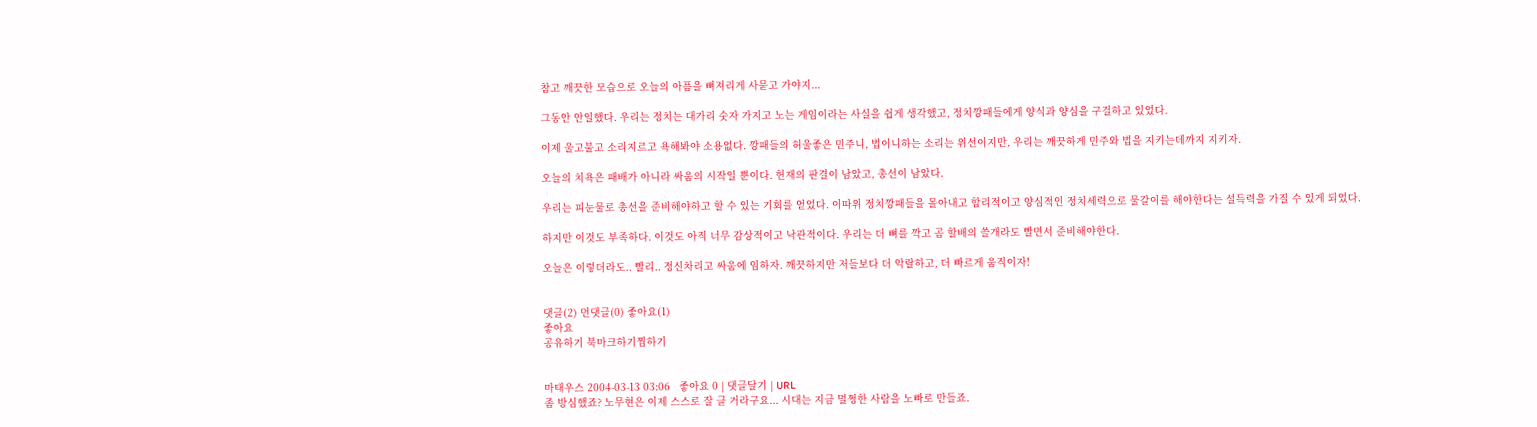참고 깨끗한 모습으로 오늘의 아픔을 뼈져리게 사묻고 가야지...

그동안 안일했다. 우리는 정치는 대가리 숫자 가지고 노는 게임이라는 사실을 쉽게 생각했고, 정치깡패들에게 양식과 양심을 구걸하고 있었다.

이제 울고불고 소리지르고 욕해봐야 소용없다. 깡패들의 허울좋은 민주니, 법이니하는 소리는 위선이지만, 우리는 깨끗하게 민주와 법을 지키는데까지 지키자.

오늘의 치욕은 패배가 아니라 싸움의 시작일 뿐이다. 헌재의 판결이 남았고, 총선이 남았다.

우리는 피눈물로 총선을 준비해야하고 할 수 있는 기회를 얻었다. 이따위 정치깡패들을 몰아내고 합리적이고 양심적인 정치세력으로 물갈이를 해야한다는 설득력을 가질 수 있게 되었다.

하지만 이것도 부족하다. 이것도 아직 너무 감상적이고 낙관적이다. 우리는 더 뼈를 깍고 곰 할배의 쓸개라도 빨면서 준비해야한다.

오늘은 이렇더라도.. 빨리.. 정신차리고 싸움에 임하자. 깨끗하지만 저들보다 더 악랄하고, 더 빠르게 움직이자!


댓글(2) 먼댓글(0) 좋아요(1)
좋아요
공유하기 북마크하기찜하기


마태우스 2004-03-13 03:06   좋아요 0 | 댓글달기 | URL
좀 방심했죠? 노무현은 이제 스스로 잘 클 거라구요... 시대는 지금 멀쩡한 사람을 노빠로 만들죠.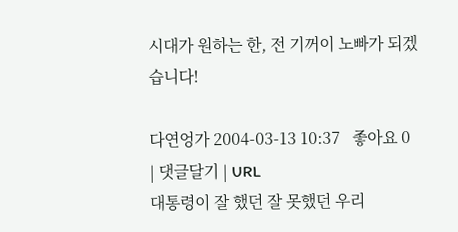시대가 원하는 한, 전 기꺼이 노빠가 되겠습니다!

다연엉가 2004-03-13 10:37   좋아요 0 | 댓글달기 | URL
대통령이 잘 했던 잘 못했던 우리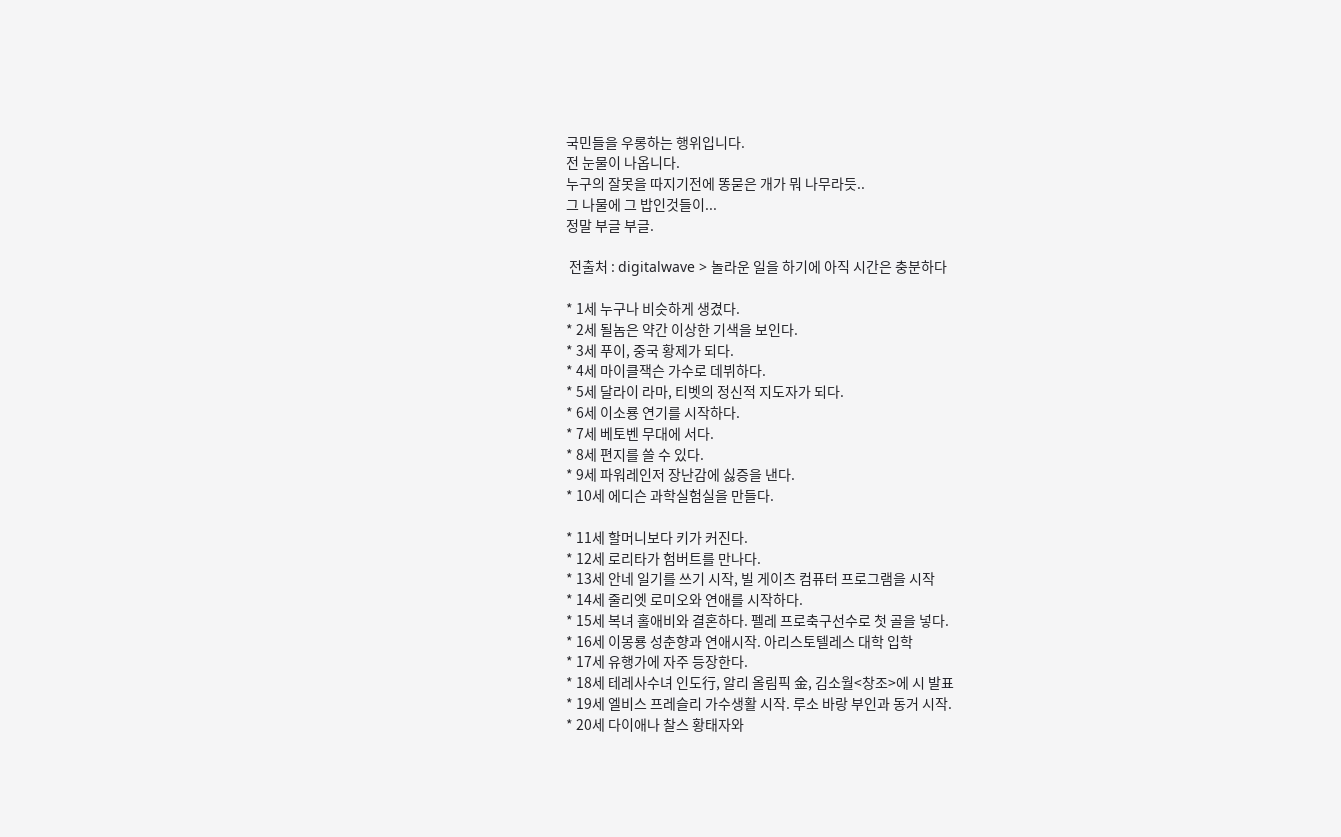국민들을 우롱하는 행위입니다.
전 눈물이 나옵니다.
누구의 잘못을 따지기전에 똥묻은 개가 뭐 나무라듯..
그 나물에 그 밥인것들이...
정말 부글 부글.

 전출처 : digitalwave > 놀라운 일을 하기에 아직 시간은 충분하다

* 1세 누구나 비슷하게 생겼다.
* 2세 될놈은 약간 이상한 기색을 보인다.
* 3세 푸이, 중국 황제가 되다.
* 4세 마이클잭슨 가수로 데뷔하다.
* 5세 달라이 라마, 티벳의 정신적 지도자가 되다.
* 6세 이소룡 연기를 시작하다.
* 7세 베토벤 무대에 서다.
* 8세 편지를 쓸 수 있다.
* 9세 파워레인저 장난감에 싫증을 낸다.
* 10세 에디슨 과학실험실을 만들다.

* 11세 할머니보다 키가 커진다.
* 12세 로리타가 험버트를 만나다.
* 13세 안네 일기를 쓰기 시작, 빌 게이츠 컴퓨터 프로그램을 시작
* 14세 줄리엣 로미오와 연애를 시작하다.
* 15세 복녀 홀애비와 결혼하다. 펠레 프로축구선수로 첫 골을 넣다.
* 16세 이몽룡 성춘향과 연애시작. 아리스토텔레스 대학 입학
* 17세 유행가에 자주 등장한다.
* 18세 테레사수녀 인도行, 알리 올림픽 金, 김소월<창조>에 시 발표
* 19세 엘비스 프레슬리 가수생활 시작. 루소 바랑 부인과 동거 시작.
* 20세 다이애나 찰스 황태자와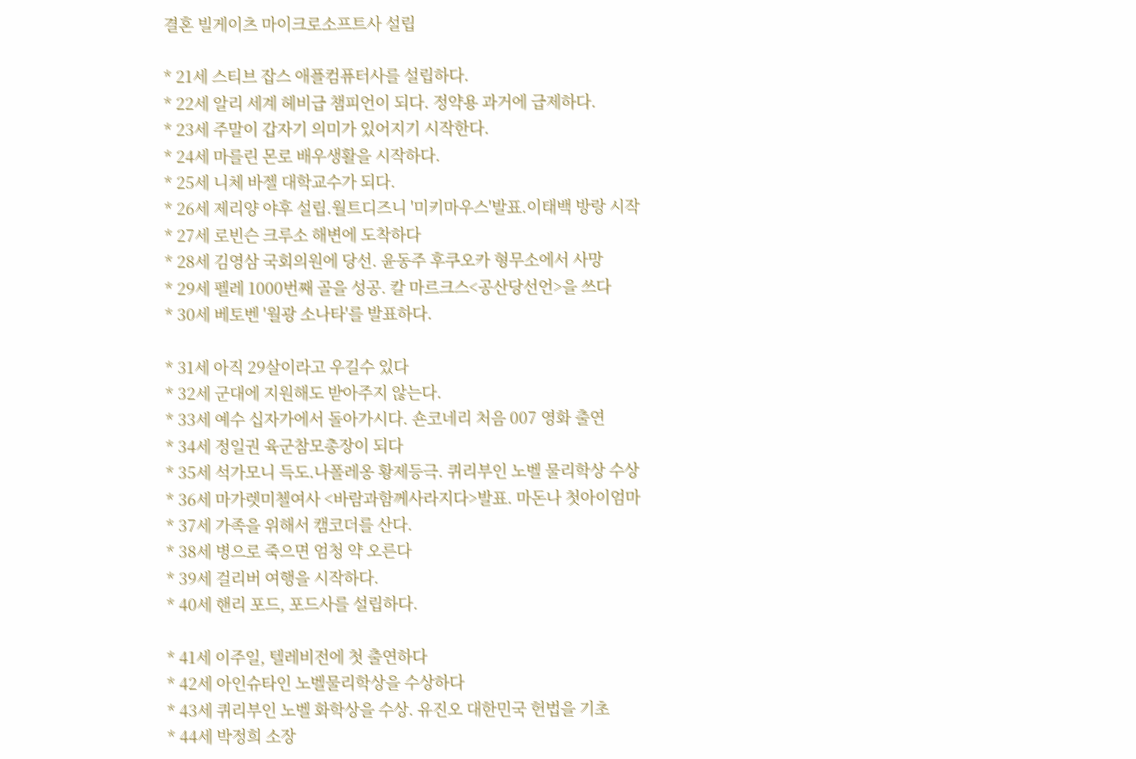결혼 빌게이츠 마이크로소프트사 설립

* 21세 스티브 잡스 애플컴퓨터사를 설립하다.
* 22세 알리 세계 헤비급 챔피언이 되다. 정약용 과거에 급제하다.
* 23세 주말이 갑자기 의미가 있어지기 시작한다.
* 24세 마를린 몬로 배우생활을 시작하다.
* 25세 니체 바젤 대학교수가 되다.
* 26세 제리양 야후 설립.월트디즈니 '미키마우스'발표.이태백 방랑 시작
* 27세 로빈슨 크루소 해변에 도착하다
* 28세 김영삼 국회의원에 당선. 윤동주 후쿠오카 형무소에서 사망
* 29세 펠레 1000번째 골을 성공. 칼 마르크스<공산당선언>을 쓰다
* 30세 베토벤 '월광 소나타'를 발표하다.

* 31세 아직 29살이라고 우길수 있다
* 32세 군대에 지원해도 받아주지 않는다.
* 33세 예수 십자가에서 돌아가시다. 숀코네리 처음 007 영화 출연
* 34세 정일권 육군참모총장이 되다
* 35세 석가모니 득도.나폴레옹 황제등극. 퀴리부인 노벨 물리학상 수상
* 36세 마가렛미첼여사 <바람과함께사라지다>발표. 마돈나 첫아이엄마
* 37세 가족을 위해서 캠코더를 산다.
* 38세 병으로 죽으면 엄청 약 오른다
* 39세 걸리버 여행을 시작하다.
* 40세 핸리 포드, 포드사를 설립하다.

* 41세 이주일, 텔레비전에 첫 출연하다
* 42세 아인슈타인 노벨물리학상을 수상하다
* 43세 퀴리부인 노벨 화학상을 수상. 유진오 대한민국 헌법을 기초
* 44세 박정희 소장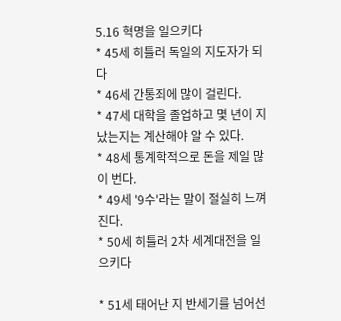5.16 혁명을 일으키다
* 45세 히틀러 독일의 지도자가 되다
* 46세 간통죄에 많이 걸린다.
* 47세 대학을 졸업하고 몇 년이 지났는지는 계산해야 알 수 있다.
* 48세 통계학적으로 돈을 제일 많이 번다.
* 49세 '9수'라는 말이 절실히 느껴진다.
* 50세 히틀러 2차 세계대전을 일으키다

* 51세 태어난 지 반세기를 넘어선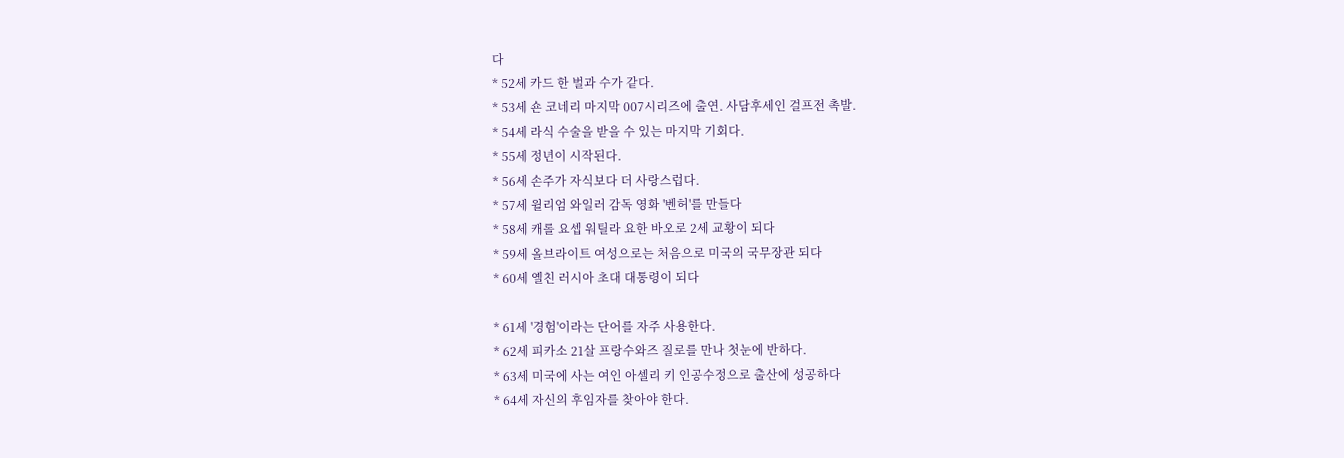다
* 52세 카드 한 벌과 수가 같다.
* 53세 숀 코네리 마지막 007시리즈에 출연. 사담후세인 걸프전 촉발.
* 54세 라식 수술을 받을 수 있는 마지막 기회다.
* 55세 정년이 시작된다.
* 56세 손주가 자식보다 더 사랑스럽다.
* 57세 윌리엄 와일러 감독 영화 '벤허'를 만들다
* 58세 캐롤 요셉 워틸라 요한 바오로 2세 교황이 되다
* 59세 올브라이트 여성으로는 처음으로 미국의 국무장관 되다
* 60세 옐친 러시아 초대 대통령이 되다

* 61세 '경험'이라는 단어를 자주 사용한다.
* 62세 피카소 21살 프랑수와즈 질로를 만나 첫눈에 반하다.
* 63세 미국에 사는 여인 아셀리 키 인공수정으로 출산에 성공하다
* 64세 자신의 후임자를 찾아야 한다.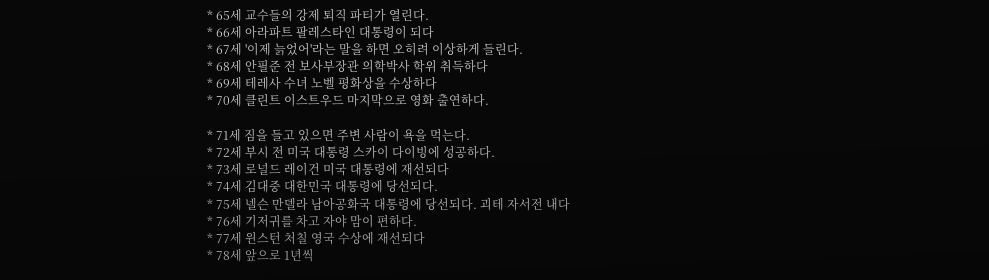* 65세 교수들의 강제 퇴직 파티가 열린다.
* 66세 아라파트 팔레스타인 대통령이 되다
* 67세 '이제 늙었어'라는 말을 하면 오히려 이상하게 들린다.
* 68세 안필준 전 보사부장관 의학박사 학위 취득하다
* 69세 테레사 수녀 노벨 평화상을 수상하다
* 70세 클린트 이스트우드 마지막으로 영화 출연하다.

* 71세 짐을 들고 있으면 주변 사람이 욕을 먹는다.
* 72세 부시 전 미국 대통령 스카이 다이빙에 성공하다.
* 73세 로널드 레이건 미국 대통령에 재선되다
* 74세 김대중 대한민국 대통령에 당선되다.
* 75세 넬슨 만델라 남아공화국 대통령에 당선되다. 괴테 자서전 내다
* 76세 기저귀를 차고 자야 맘이 편하다.
* 77세 윈스턴 처칠 영국 수상에 재선되다
* 78세 앞으로 1년씩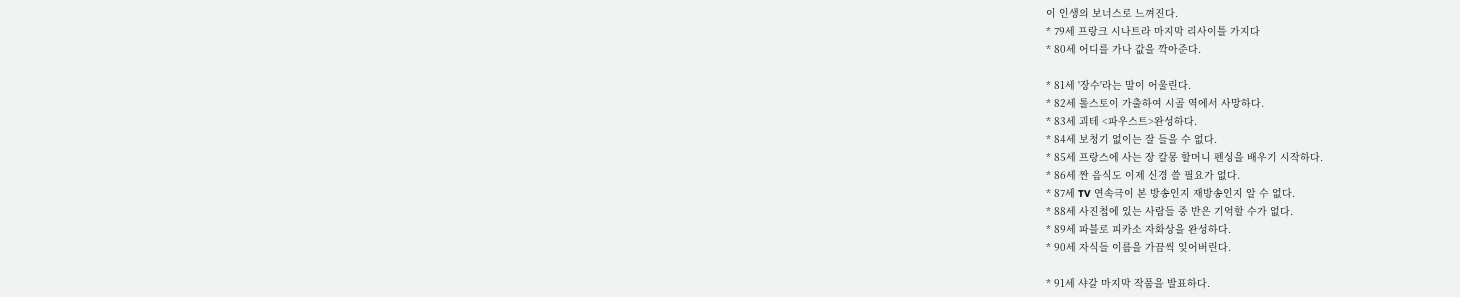이 인생의 보너스로 느껴진다.
* 79세 프랑크 시나트라 마지막 리사이틀 가지다
* 80세 어디를 가나 값을 깍아준다.

* 81세 '장수'라는 말이 어울린다.
* 82세 톨스토이 가출하여 시골 역에서 사망하다.
* 83세 괴테 <파우스트>완성하다.
* 84세 보청기 없이는 잘 들을 수 없다.
* 85세 프랑스에 사는 장 칼몽 할머니 펜싱을 배우기 시작하다.
* 86세 짠 음식도 이제 신경 쓸 필요가 없다.
* 87세 TV 연속극이 본 방송인지 재방송인지 알 수 없다.
* 88세 사진첩에 있는 사람들 중 반은 기억할 수가 없다.
* 89세 파블로 피카소 자화상을 완성하다.
* 90세 자식들 이름을 가끔씩 잊어버린다.

* 91세 샤갈 마지막 작품을 발표하다.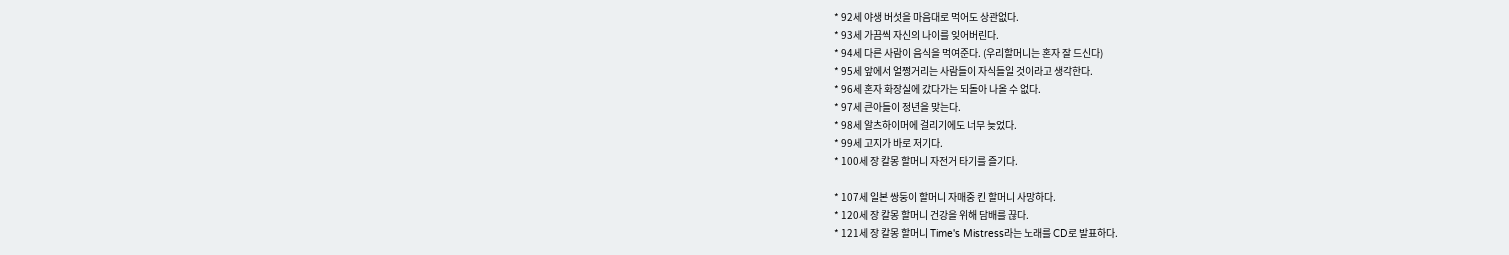* 92세 야생 버섯을 마음대로 먹어도 상관없다.
* 93세 가끔씩 자신의 나이를 잊어버린다.
* 94세 다른 사람이 음식을 먹여준다. (우리할머니는 혼자 잘 드신다)
* 95세 앞에서 얼쩡거리는 사람들이 자식들일 것이라고 생각한다.
* 96세 혼자 화장실에 갔다가는 되돌아 나올 수 없다.
* 97세 큰아들이 정년을 맞는다.
* 98세 알츠하이머에 걸리기에도 너무 늦었다.
* 99세 고지가 바로 저기다.
* 100세 장 칼몽 할머니 자전거 타기를 즐기다.

* 107세 일본 쌍둥이 할머니 자매중 킨 할머니 사망하다.
* 120세 장 칼몽 할머니 건강을 위해 담배를 끊다.
* 121세 장 칼몽 할머니 Time's Mistress라는 노래를 CD로 발표하다.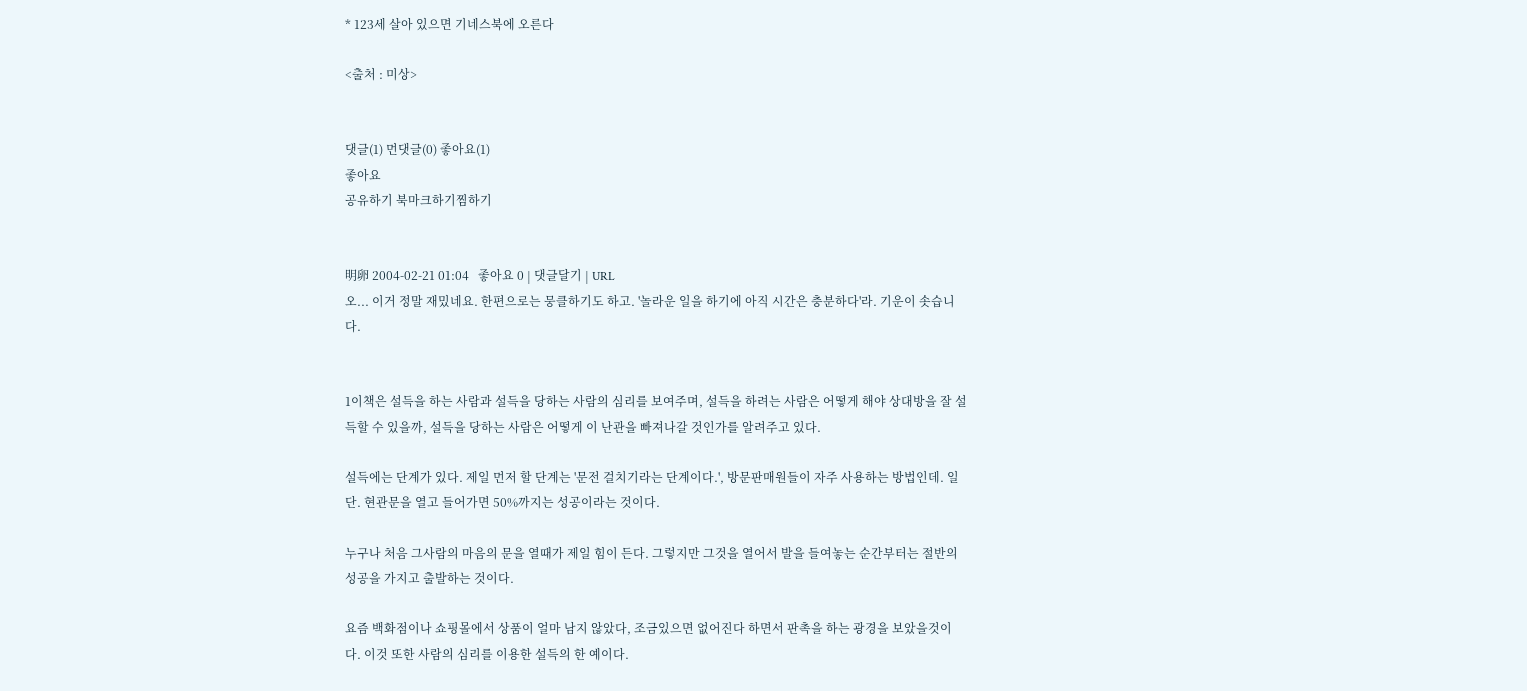* 123세 살아 있으면 기네스북에 오른다

<출처 : 미상>


댓글(1) 먼댓글(0) 좋아요(1)
좋아요
공유하기 북마크하기찜하기


明卵 2004-02-21 01:04   좋아요 0 | 댓글달기 | URL
오... 이거 정말 재밌네요. 한편으로는 뭉클하기도 하고. '놀라운 일을 하기에 아직 시간은 충분하다'라. 기운이 솟습니다.


1이책은 설득을 하는 사람과 설득을 당하는 사람의 심리를 보여주며, 설득을 하려는 사람은 어떻게 해야 상대방을 잘 설득할 수 있을까, 설득을 당하는 사람은 어떻게 이 난관을 빠져나갈 것인가를 알려주고 있다.

설득에는 단계가 있다. 제일 먼저 할 단계는 '문전 걸치기라는 단계이다.', 방문판매원들이 자주 사용하는 방법인데. 일단. 현관문을 열고 들어가면 50%까지는 성공이라는 것이다.

누구나 처음 그사람의 마음의 문을 열때가 제일 힘이 든다. 그렇지만 그것을 열어서 발을 들여놓는 순간부터는 절반의 성공을 가지고 출발하는 것이다.

요즘 백화점이나 쇼핑몰에서 상품이 얼마 남지 않았다, 조금있으면 없어진다 하면서 판촉을 하는 광경을 보았을것이다. 이것 또한 사람의 심리를 이용한 설득의 한 예이다.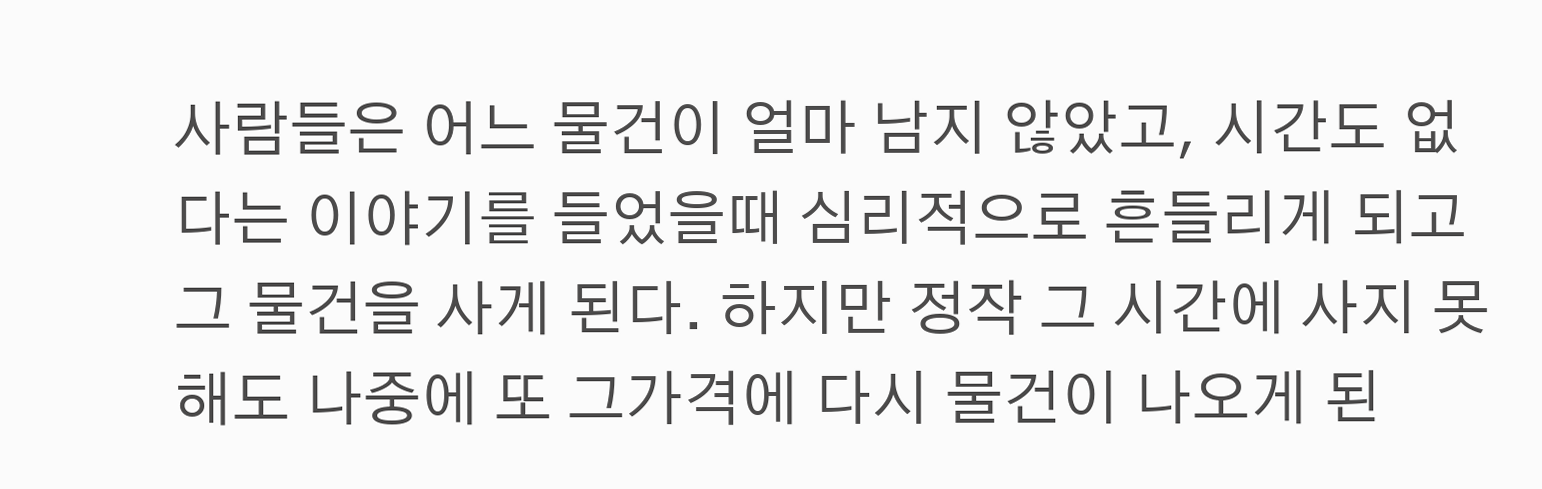사람들은 어느 물건이 얼마 남지 않았고, 시간도 없다는 이야기를 들었을때 심리적으로 흔들리게 되고 그 물건을 사게 된다. 하지만 정작 그 시간에 사지 못해도 나중에 또 그가격에 다시 물건이 나오게 된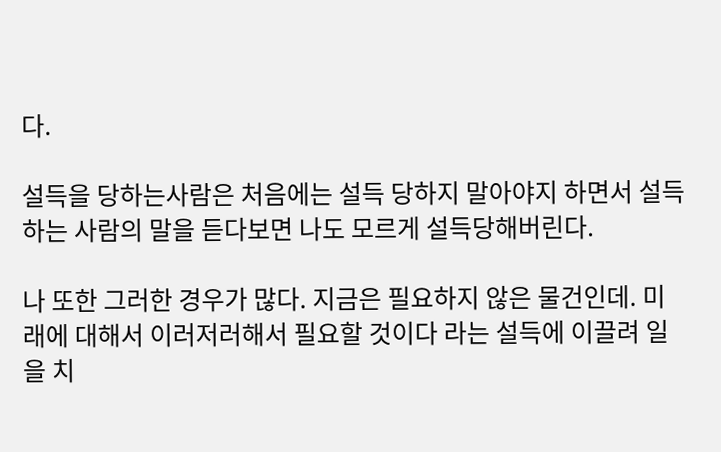다.

설득을 당하는사람은 처음에는 설득 당하지 말아야지 하면서 설득하는 사람의 말을 듣다보면 나도 모르게 설득당해버린다.

나 또한 그러한 경우가 많다. 지금은 필요하지 않은 물건인데. 미래에 대해서 이러저러해서 필요할 것이다 라는 설득에 이끌려 일을 치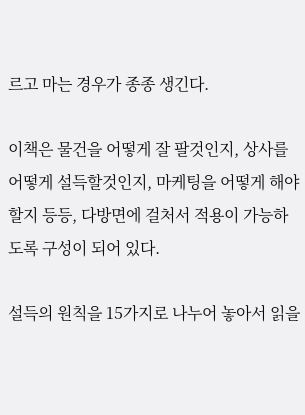르고 마는 경우가 종종 생긴다.

이책은 물건을 어떻게 잘 팔것인지, 상사를 어떻게 설득할것인지, 마케팅을 어떻게 해야 할지 등등, 다방면에 걸처서 적용이 가능하도록 구성이 되어 있다.

설득의 원칙을 15가지로 나누어 놓아서 읽을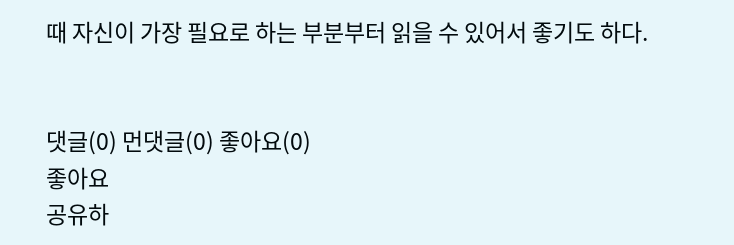때 자신이 가장 필요로 하는 부분부터 읽을 수 있어서 좋기도 하다.


댓글(0) 먼댓글(0) 좋아요(0)
좋아요
공유하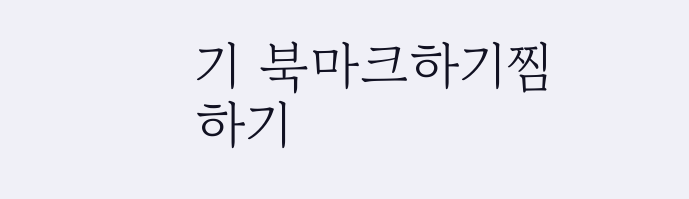기 북마크하기찜하기